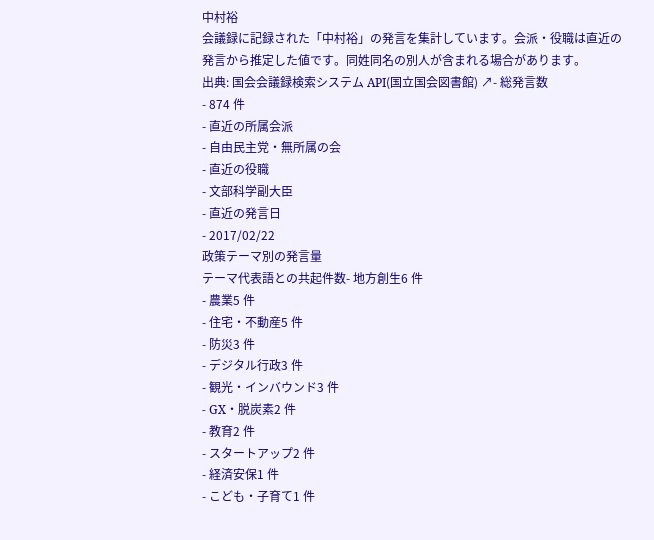中村裕
会議録に記録された「中村裕」の発言を集計しています。会派・役職は直近の発言から推定した値です。同姓同名の別人が含まれる場合があります。
出典: 国会会議録検索システム API(国立国会図書館) ↗- 総発言数
- 874 件
- 直近の所属会派
- 自由民主党・無所属の会
- 直近の役職
- 文部科学副大臣
- 直近の発言日
- 2017/02/22
政策テーマ別の発言量
テーマ代表語との共起件数- 地方創生6 件
- 農業5 件
- 住宅・不動産5 件
- 防災3 件
- デジタル行政3 件
- 観光・インバウンド3 件
- GX・脱炭素2 件
- 教育2 件
- スタートアップ2 件
- 経済安保1 件
- こども・子育て1 件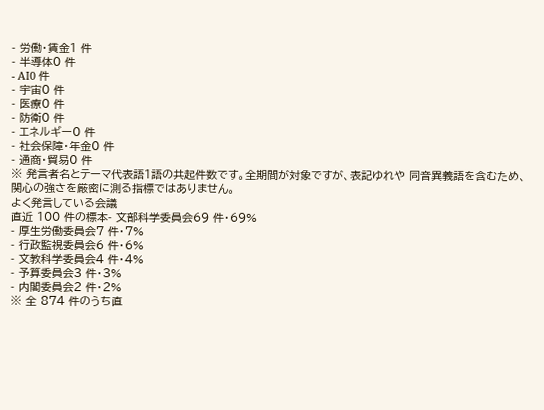- 労働・賃金1 件
- 半導体0 件
- AI0 件
- 宇宙0 件
- 医療0 件
- 防衛0 件
- エネルギー0 件
- 社会保障・年金0 件
- 通商・貿易0 件
※ 発言者名とテーマ代表語1語の共起件数です。全期間が対象ですが、表記ゆれや 同音異義語を含むため、関心の強さを厳密に測る指標ではありません。
よく発言している会議
直近 100 件の標本- 文部科学委員会69 件・69%
- 厚生労働委員会7 件・7%
- 行政監視委員会6 件・6%
- 文教科学委員会4 件・4%
- 予算委員会3 件・3%
- 内閣委員会2 件・2%
※ 全 874 件のうち直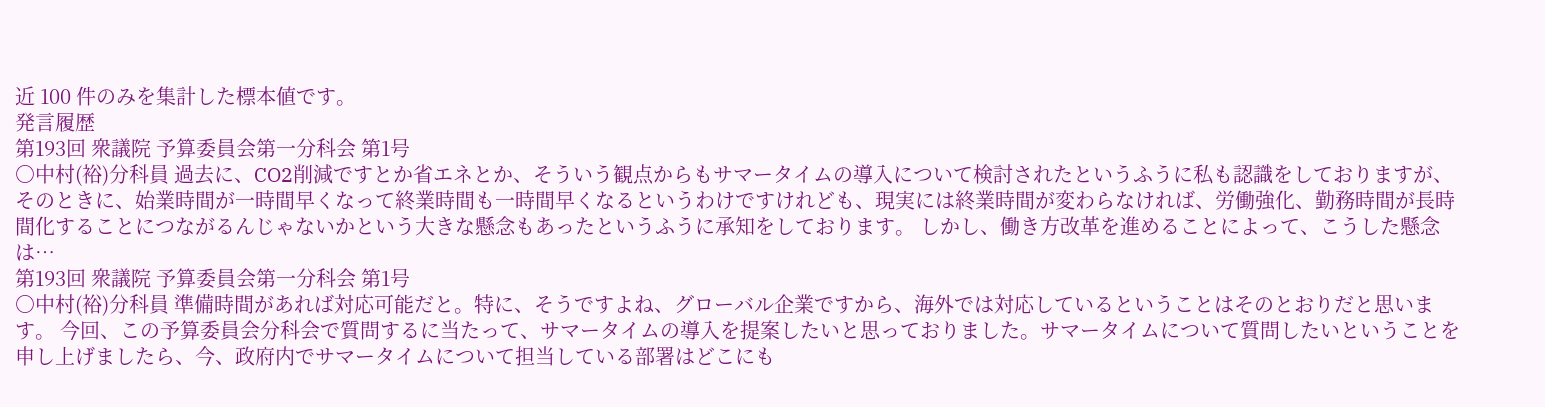近 100 件のみを集計した標本値です。
発言履歴
第193回 衆議院 予算委員会第一分科会 第1号
○中村(裕)分科員 過去に、CO2削減ですとか省エネとか、そういう観点からもサマータイムの導入について検討されたというふうに私も認識をしておりますが、そのときに、始業時間が一時間早くなって終業時間も一時間早くなるというわけですけれども、現実には終業時間が変わらなければ、労働強化、勤務時間が長時間化することにつながるんじゃないかという大きな懸念もあったというふうに承知をしております。 しかし、働き方改革を進めることによって、こうした懸念は…
第193回 衆議院 予算委員会第一分科会 第1号
○中村(裕)分科員 準備時間があれば対応可能だと。特に、そうですよね、グローバル企業ですから、海外では対応しているということはそのとおりだと思います。 今回、この予算委員会分科会で質問するに当たって、サマータイムの導入を提案したいと思っておりました。サマータイムについて質問したいということを申し上げましたら、今、政府内でサマータイムについて担当している部署はどこにも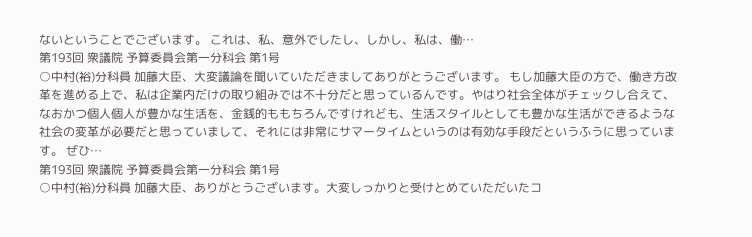ないということでございます。 これは、私、意外でしたし、しかし、私は、働…
第193回 衆議院 予算委員会第一分科会 第1号
○中村(裕)分科員 加藤大臣、大変議論を聞いていただきましてありがとうございます。 もし加藤大臣の方で、働き方改革を進める上で、私は企業内だけの取り組みでは不十分だと思っているんです。やはり社会全体がチェックし合えて、なおかつ個人個人が豊かな生活を、金銭的ももちろんですけれども、生活スタイルとしても豊かな生活ができるような社会の変革が必要だと思っていまして、それには非常にサマータイムというのは有効な手段だというふうに思っています。 ぜひ…
第193回 衆議院 予算委員会第一分科会 第1号
○中村(裕)分科員 加藤大臣、ありがとうございます。大変しっかりと受けとめていただいたコ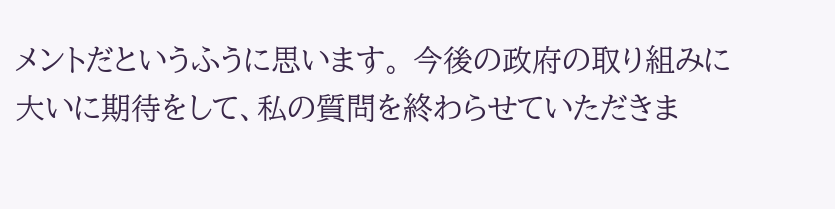メントだというふうに思います。 今後の政府の取り組みに大いに期待をして、私の質問を終わらせていただきま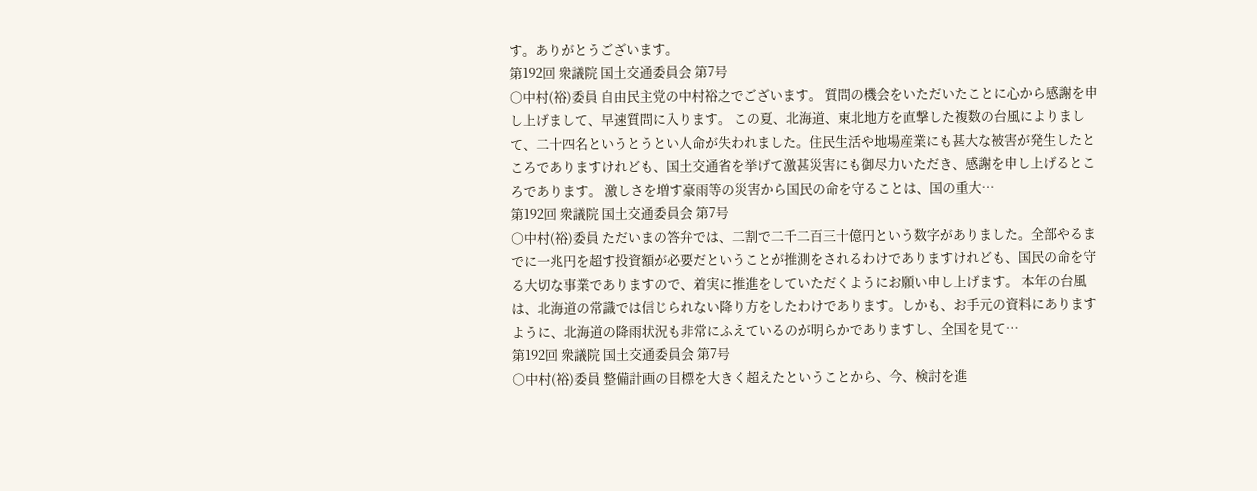す。ありがとうございます。
第192回 衆議院 国土交通委員会 第7号
○中村(裕)委員 自由民主党の中村裕之でございます。 質問の機会をいただいたことに心から感謝を申し上げまして、早速質問に入ります。 この夏、北海道、東北地方を直撃した複数の台風によりまして、二十四名というとうとい人命が失われました。住民生活や地場産業にも甚大な被害が発生したところでありますけれども、国土交通省を挙げて激甚災害にも御尽力いただき、感謝を申し上げるところであります。 激しさを増す豪雨等の災害から国民の命を守ることは、国の重大…
第192回 衆議院 国土交通委員会 第7号
○中村(裕)委員 ただいまの答弁では、二割で二千二百三十億円という数字がありました。全部やるまでに一兆円を超す投資額が必要だということが推測をされるわけでありますけれども、国民の命を守る大切な事業でありますので、着実に推進をしていただくようにお願い申し上げます。 本年の台風は、北海道の常識では信じられない降り方をしたわけであります。しかも、お手元の資料にありますように、北海道の降雨状況も非常にふえているのが明らかでありますし、全国を見て…
第192回 衆議院 国土交通委員会 第7号
○中村(裕)委員 整備計画の目標を大きく超えたということから、今、検討を進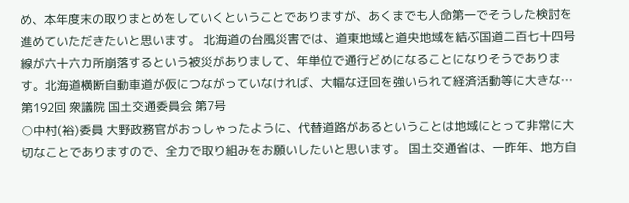め、本年度末の取りまとめをしていくということでありますが、あくまでも人命第一でそうした検討を進めていただきたいと思います。 北海道の台風災害では、道東地域と道央地域を結ぶ国道二百七十四号線が六十六カ所崩落するという被災がありまして、年単位で通行どめになることになりそうであります。北海道横断自動車道が仮につながっていなければ、大幅な迂回を強いられて経済活動等に大きな…
第192回 衆議院 国土交通委員会 第7号
○中村(裕)委員 大野政務官がおっしゃったように、代替道路があるということは地域にとって非常に大切なことでありますので、全力で取り組みをお願いしたいと思います。 国土交通省は、一昨年、地方自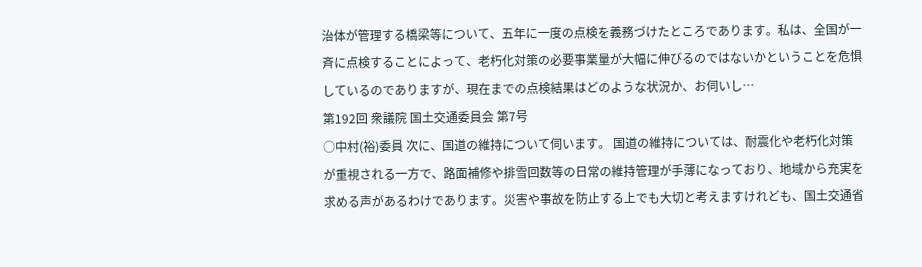治体が管理する橋梁等について、五年に一度の点検を義務づけたところであります。私は、全国が一斉に点検することによって、老朽化対策の必要事業量が大幅に伸びるのではないかということを危惧しているのでありますが、現在までの点検結果はどのような状況か、お伺いし…
第192回 衆議院 国土交通委員会 第7号
○中村(裕)委員 次に、国道の維持について伺います。 国道の維持については、耐震化や老朽化対策が重視される一方で、路面補修や排雪回数等の日常の維持管理が手薄になっており、地域から充実を求める声があるわけであります。災害や事故を防止する上でも大切と考えますけれども、国土交通省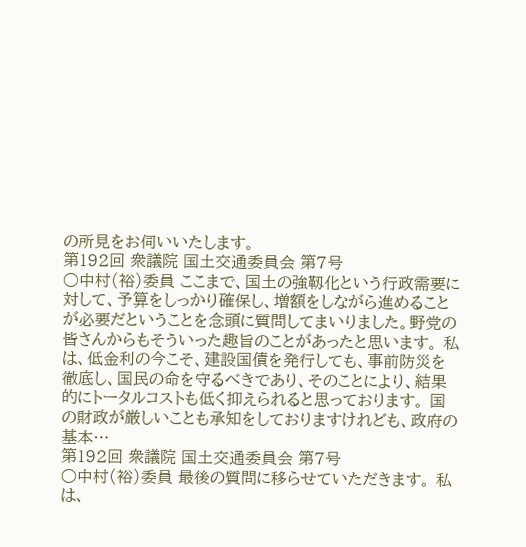の所見をお伺いいたします。
第192回 衆議院 国土交通委員会 第7号
○中村(裕)委員 ここまで、国土の強靱化という行政需要に対して、予算をしっかり確保し、増額をしながら進めることが必要だということを念頭に質問してまいりました。野党の皆さんからもそういった趣旨のことがあったと思います。 私は、低金利の今こそ、建設国債を発行しても、事前防災を徹底し、国民の命を守るべきであり、そのことにより、結果的にトータルコストも低く抑えられると思っております。 国の財政が厳しいことも承知をしておりますけれども、政府の基本…
第192回 衆議院 国土交通委員会 第7号
○中村(裕)委員 最後の質問に移らせていただきます。 私は、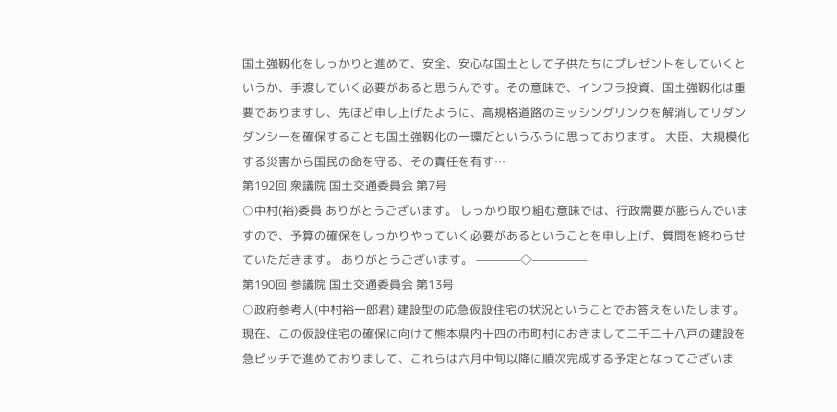国土強靱化をしっかりと進めて、安全、安心な国土として子供たちにプレゼントをしていくというか、手渡していく必要があると思うんです。その意味で、インフラ投資、国土強靱化は重要でありますし、先ほど申し上げたように、高規格道路のミッシングリンクを解消してリダンダンシーを確保することも国土強靱化の一環だというふうに思っております。 大臣、大規模化する災害から国民の命を守る、その責任を有す…
第192回 衆議院 国土交通委員会 第7号
○中村(裕)委員 ありがとうございます。 しっかり取り組む意味では、行政需要が膨らんでいますので、予算の確保をしっかりやっていく必要があるということを申し上げ、質問を終わらせていただきます。 ありがとうございます。 ————◇—————
第190回 参議院 国土交通委員会 第13号
○政府参考人(中村裕一郎君) 建設型の応急仮設住宅の状況ということでお答えをいたします。 現在、この仮設住宅の確保に向けて熊本県内十四の市町村におきまして二千二十八戸の建設を急ピッチで進めておりまして、これらは六月中旬以降に順次完成する予定となってございま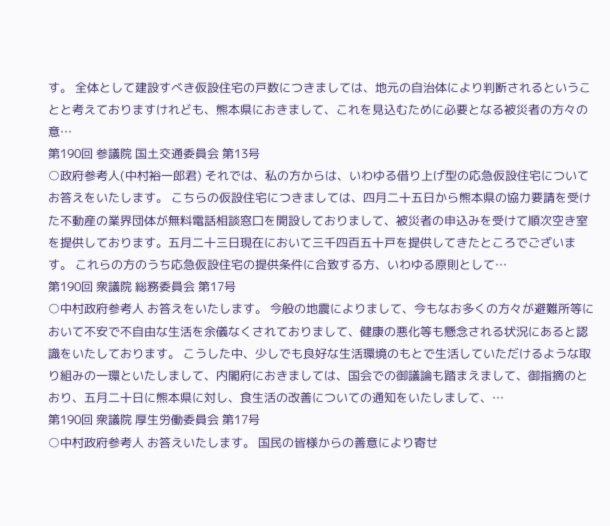す。 全体として建設すべき仮設住宅の戸数につきましては、地元の自治体により判断されるということと考えておりますけれども、熊本県におきまして、これを見込むために必要となる被災者の方々の意…
第190回 参議院 国土交通委員会 第13号
○政府参考人(中村裕一郎君) それでは、私の方からは、いわゆる借り上げ型の応急仮設住宅についてお答えをいたします。 こちらの仮設住宅につきましては、四月二十五日から熊本県の協力要請を受けた不動産の業界団体が無料電話相談窓口を開設しておりまして、被災者の申込みを受けて順次空き室を提供しております。五月二十三日現在において三千四百五十戸を提供してきたところでございます。 これらの方のうち応急仮設住宅の提供条件に合致する方、いわゆる原則として…
第190回 衆議院 総務委員会 第17号
○中村政府参考人 お答えをいたします。 今般の地震によりまして、今もなお多くの方々が避難所等において不安で不自由な生活を余儀なくされておりまして、健康の悪化等も懸念される状況にあると認識をいたしております。 こうした中、少しでも良好な生活環境のもとで生活していただけるような取り組みの一環といたしまして、内閣府におきましては、国会での御議論も踏まえまして、御指摘のとおり、五月二十日に熊本県に対し、食生活の改善についての通知をいたしまして、…
第190回 衆議院 厚生労働委員会 第17号
○中村政府参考人 お答えいたします。 国民の皆様からの善意により寄せ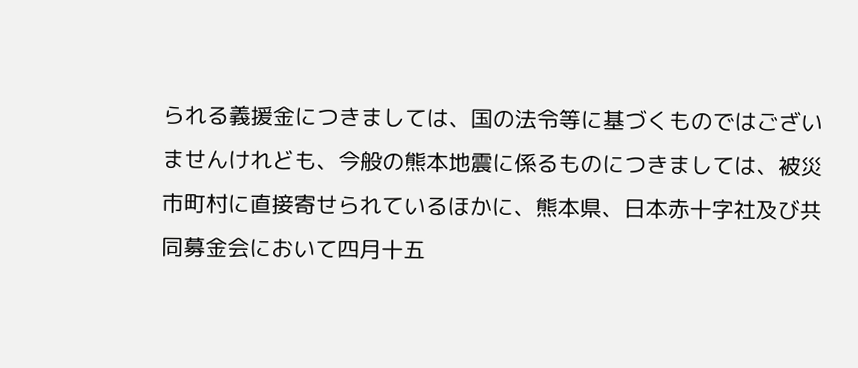られる義援金につきましては、国の法令等に基づくものではございませんけれども、今般の熊本地震に係るものにつきましては、被災市町村に直接寄せられているほかに、熊本県、日本赤十字社及び共同募金会において四月十五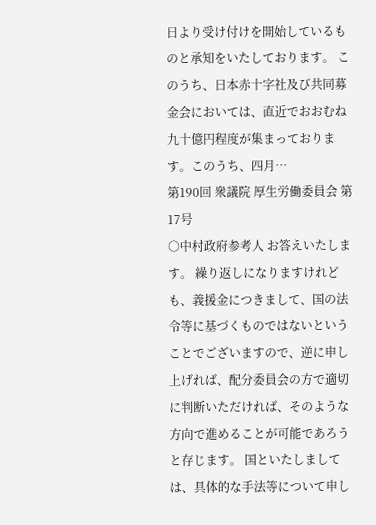日より受け付けを開始しているものと承知をいたしております。 このうち、日本赤十字社及び共同募金会においては、直近でおおむね九十億円程度が集まっております。このうち、四月…
第190回 衆議院 厚生労働委員会 第17号
○中村政府参考人 お答えいたします。 繰り返しになりますけれども、義援金につきまして、国の法令等に基づくものではないということでございますので、逆に申し上げれば、配分委員会の方で適切に判断いただければ、そのような方向で進めることが可能であろうと存じます。 国といたしましては、具体的な手法等について申し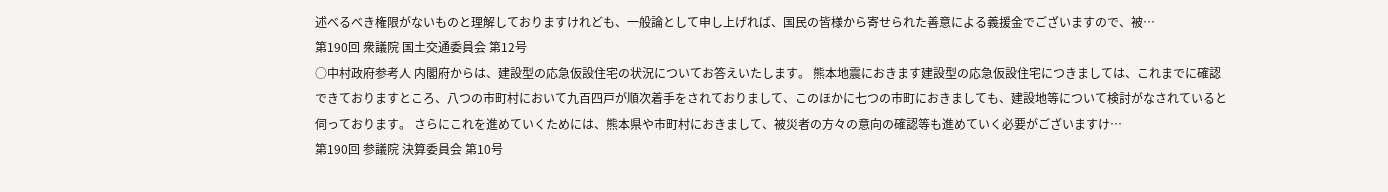述べるべき権限がないものと理解しておりますけれども、一般論として申し上げれば、国民の皆様から寄せられた善意による義援金でございますので、被…
第190回 衆議院 国土交通委員会 第12号
○中村政府参考人 内閣府からは、建設型の応急仮設住宅の状況についてお答えいたします。 熊本地震におきます建設型の応急仮設住宅につきましては、これまでに確認できておりますところ、八つの市町村において九百四戸が順次着手をされておりまして、このほかに七つの市町におきましても、建設地等について検討がなされていると伺っております。 さらにこれを進めていくためには、熊本県や市町村におきまして、被災者の方々の意向の確認等も進めていく必要がございますけ…
第190回 参議院 決算委員会 第10号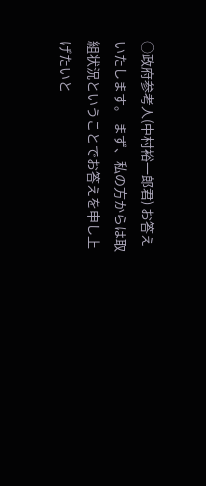○政府参考人(中村裕一郎君) お答えいたします。 まず、私の方からは取組状況ということでお答えを申し上げたいと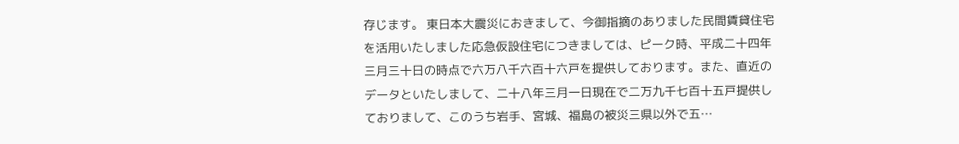存じます。 東日本大震災におきまして、今御指摘のありました民間賃貸住宅を活用いたしました応急仮設住宅につきましては、ピーク時、平成二十四年三月三十日の時点で六万八千六百十六戸を提供しております。また、直近のデータといたしまして、二十八年三月一日現在で二万九千七百十五戸提供しておりまして、このうち岩手、宮城、福島の被災三県以外で五…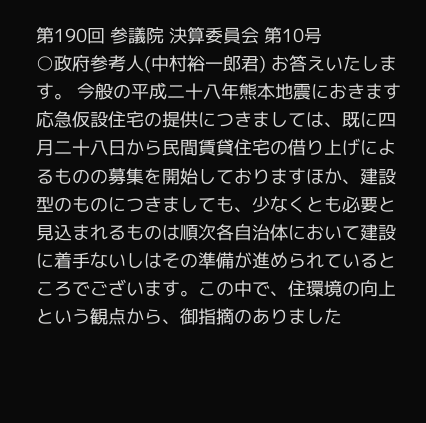第190回 参議院 決算委員会 第10号
○政府参考人(中村裕一郎君) お答えいたします。 今般の平成二十八年熊本地震におきます応急仮設住宅の提供につきましては、既に四月二十八日から民間賃貸住宅の借り上げによるものの募集を開始しておりますほか、建設型のものにつきましても、少なくとも必要と見込まれるものは順次各自治体において建設に着手ないしはその準備が進められているところでございます。この中で、住環境の向上という観点から、御指摘のありました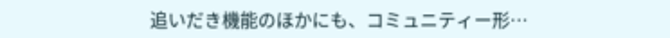追いだき機能のほかにも、コミュニティー形…